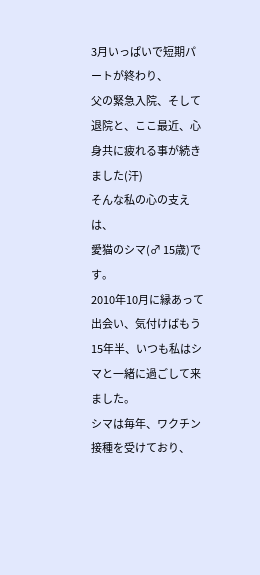3月いっぱいで短期パートが終わり、
父の緊急入院、そして退院と、ここ最近、心身共に疲れる事が続きました(汗)
そんな私の心の支えは、
愛猫のシマ(♂ 15歳)です。
2010年10月に縁あって出会い、気付けばもう15年半、いつも私はシマと一緒に過ごして来ました。
シマは毎年、ワクチン接種を受けており、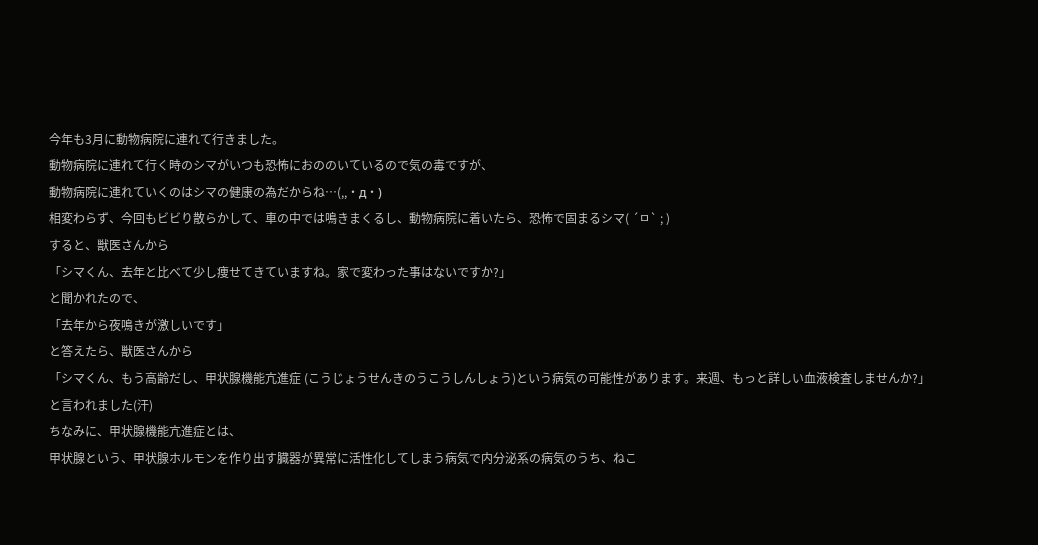今年も3月に動物病院に連れて行きました。
動物病院に連れて行く時のシマがいつも恐怖におののいているので気の毒ですが、
動物病院に連れていくのはシマの健康の為だからね…(,,・д・)
相変わらず、今回もビビり散らかして、車の中では鳴きまくるし、動物病院に着いたら、恐怖で固まるシマ( ´ㅁ` ; )
すると、獣医さんから
「シマくん、去年と比べて少し痩せてきていますね。家で変わった事はないですか?」
と聞かれたので、
「去年から夜鳴きが激しいです」
と答えたら、獣医さんから
「シマくん、もう高齢だし、甲状腺機能亢進症 (こうじょうせんきのうこうしんしょう)という病気の可能性があります。来週、もっと詳しい血液検査しませんか?」
と言われました(汗)
ちなみに、甲状腺機能亢進症とは、
甲状腺という、甲状腺ホルモンを作り出す臓器が異常に活性化してしまう病気で内分泌系の病気のうち、ねこ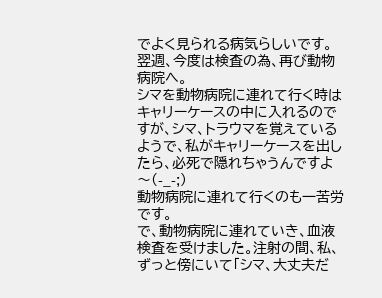でよく見られる病気らしいです。
翌週、今度は検査の為、再び動物病院へ。
シマを動物病院に連れて行く時はキャリーケースの中に入れるのですが、シマ、トラウマを覚えているようで、私がキャリーケースを出したら、必死で隠れちゃうんですよ〜(-_-;)
動物病院に連れて行くのも一苦労です。
で、動物病院に連れていき、血液検査を受けました。注射の間、私、ずっと傍にいて「シマ、大丈夫だ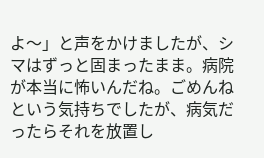よ〜」と声をかけましたが、シマはずっと固まったまま。病院が本当に怖いんだね。ごめんねという気持ちでしたが、病気だったらそれを放置し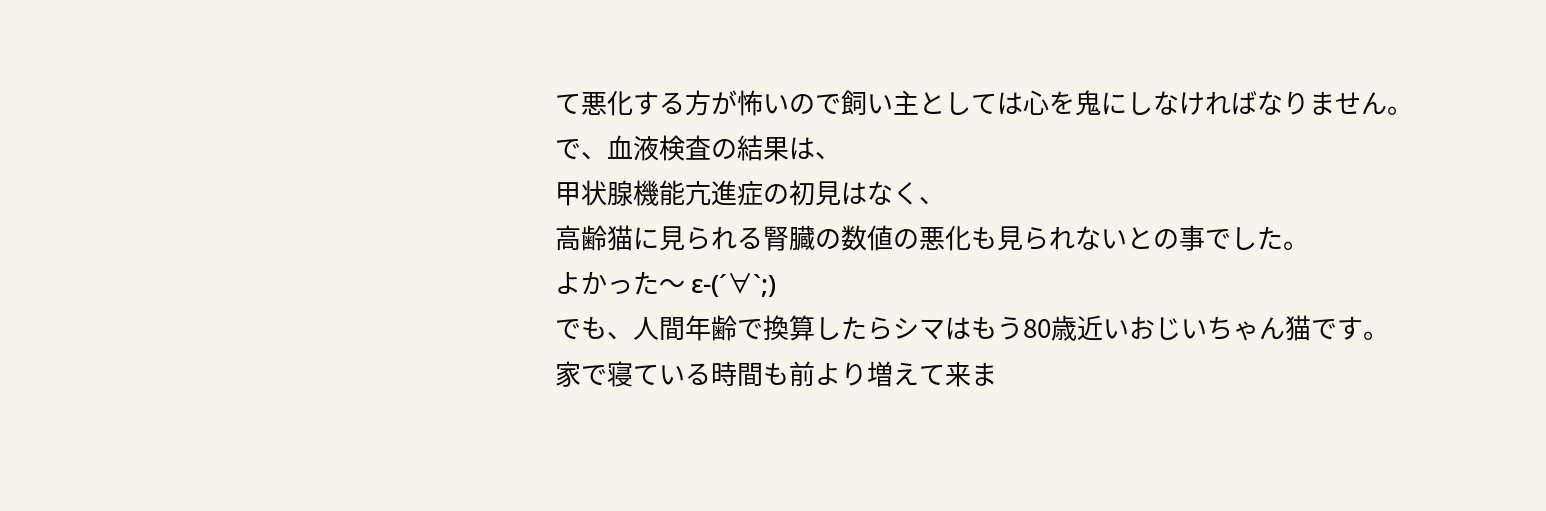て悪化する方が怖いので飼い主としては心を鬼にしなければなりません。
で、血液検査の結果は、
甲状腺機能亢進症の初見はなく、
高齢猫に見られる腎臓の数値の悪化も見られないとの事でした。
よかった〜 ε-(´∀`;)
でも、人間年齢で換算したらシマはもう80歳近いおじいちゃん猫です。
家で寝ている時間も前より増えて来ま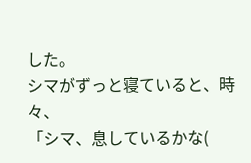した。
シマがずっと寝ていると、時々、
「シマ、息しているかな(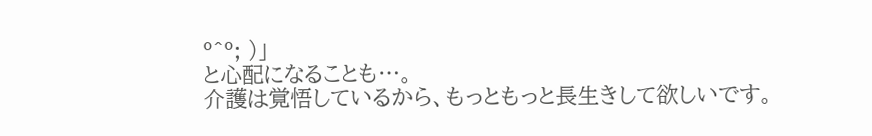º^º; )」
と心配になることも…。
介護は覚悟しているから、もっともっと長生きして欲しいです。